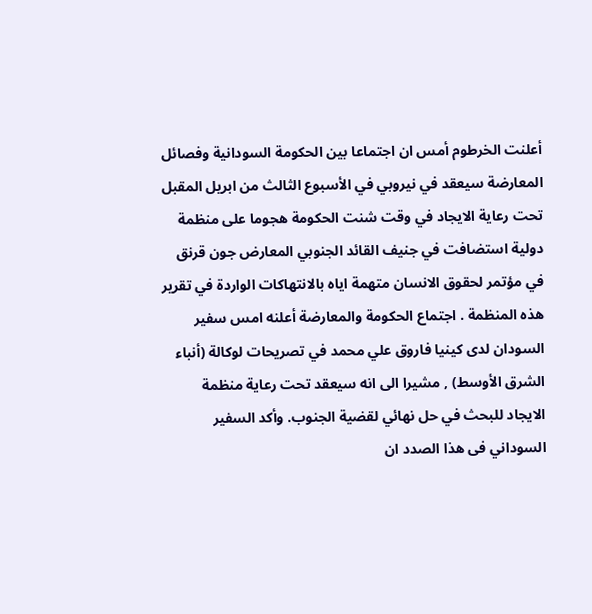أعلنت الخرطوم أمس ان اجتماعا بين الحكومة السودانية وفصائل المعارضة سيعقد في نيروبي في الأسبوع الثالث من ابريل المقبل تحت رعاية الايجاد في وقت شنت الحكومة هجوما على منظمة دولية استضافت في جنيف القائد الجنوبي المعارض جون قرنق في مؤتمر لحقوق الانسان متهمة اياه بالانتهاكات الواردة في تقرير هذه المنظمة . اجتماع الحكومة والمعارضة أعلنه امس سفير السودان لدى كينيا فاروق علي محمد في تصريحات لوكالة (أنباء الشرق الأوسط) , مشيرا الى انه سيعقد تحت رعاية منظمة الايجاد للبحث في حل نهائي لقضية الجنوب. وأكد السفير السوداني فى هذا الصدد ان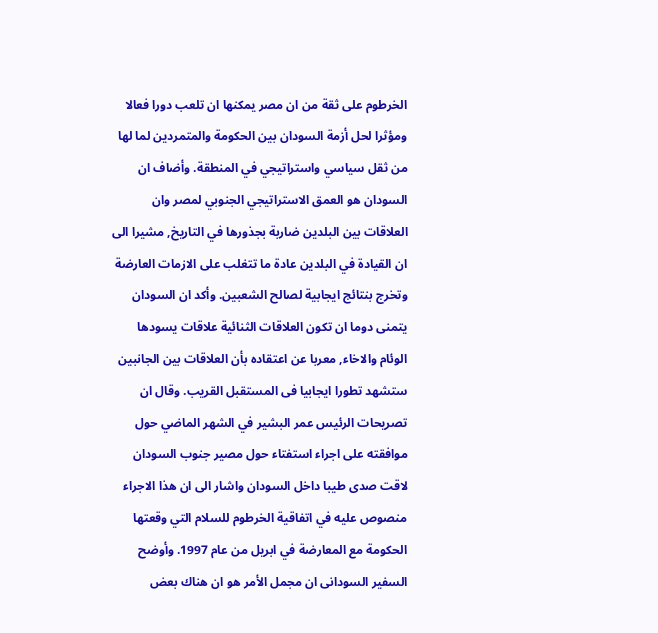الخرطوم على ثقة من ان مصر يمكنها ان تلعب دورا فعالا ومؤثرا لحل أزمة السودان بين الحكومة والمتمردين لما لها من ثقل سياسي واستراتيجي في المنطقة. وأضاف ان السودان هو العمق الاستراتيجي الجنوبي لمصر وان العلاقات بين البلدين ضاربة بجذورها في التاريخ, مشيرا الى ان القيادة في البلدين عادة ما تتغلب على الازمات العارضة وتخرج بنتائج ايجابية لصالح الشعبين. وأكد ان السودان يتمنى دوما ان تكون العلاقات الثنائية علاقات يسودها الوئام والاخاء, معربا عن اعتقاده بأن العلاقات بين الجانبين ستشهد تطورا ايجابيا فى المستقبل القريب. وقال ان تصريحات الرئيس عمر البشير في الشهر الماضي حول موافقته على اجراء استفتاء حول مصير جنوب السودان لاقت صدى طيبا داخل السودان واشار الى ان هذا الاجراء منصوص عليه في اتفاقية الخرطوم للسلام التي وقعتها الحكومة مع المعارضة في ابريل من عام 1997. وأوضح السفير السودانى ان مجمل الأمر هو ان هناك بعض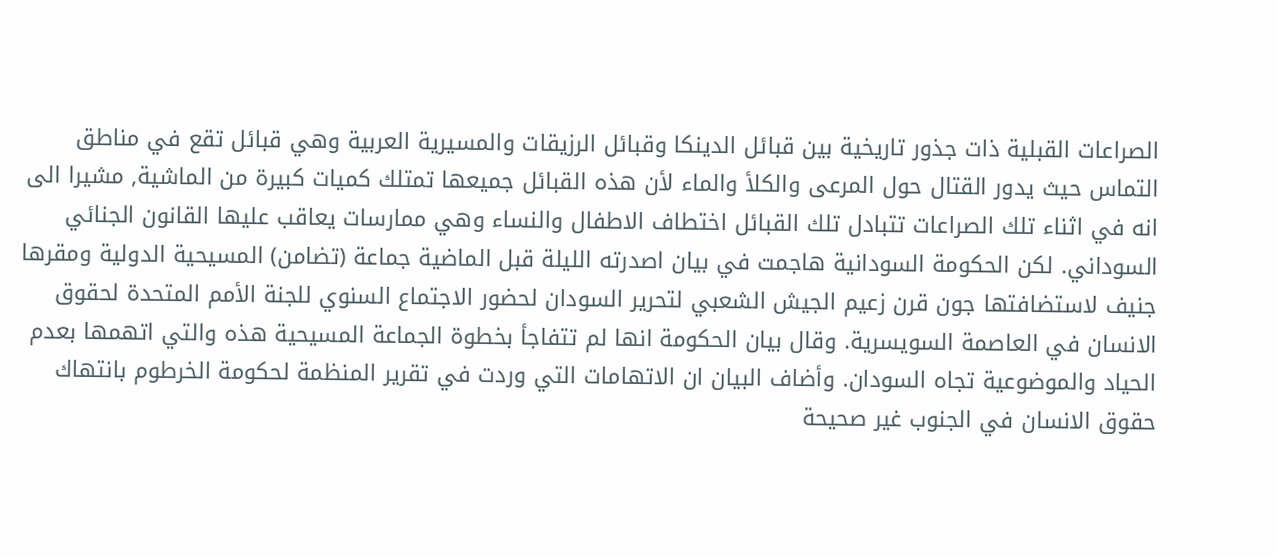الصراعات القبلية ذات جذور تاريخية بين قبائل الدينكا وقبائل الرزيقات والمسيرية العربية وهي قبائل تقع في مناطق التماس حيث يدور القتال حول المرعى والكلأ والماء لأن هذه القبائل جميعها تمتلك كميات كبيرة من الماشية, مشيرا الى انه في اثناء تلك الصراعات تتبادل تلك القبائل اختطاف الاطفال والنساء وهي ممارسات يعاقب عليها القانون الجنائي السوداني. لكن الحكومة السودانية هاجمت في بيان اصدرته الليلة قبل الماضية جماعة (تضامن) المسيحية الدولية ومقرها جنيف لاستضافتها جون قرن زعيم الجيش الشعبي لتحرير السودان لحضور الاجتماع السنوي للجنة الأمم المتحدة لحقوق الانسان في العاصمة السويسرية. وقال بيان الحكومة انها لم تتفاجأ بخطوة الجماعة المسيحية هذه والتي اتهمها بعدم الحياد والموضوعية تجاه السودان. وأضاف البيان ان الاتهامات التي وردت في تقرير المنظمة لحكومة الخرطوم بانتهاك حقوق الانسان في الجنوب غير صحيحة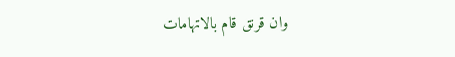وان قرنق قام بالاتهامات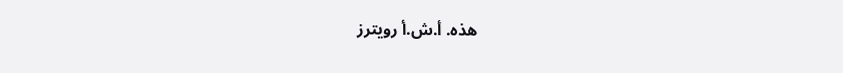هذه. أ.ش.أ رويترز